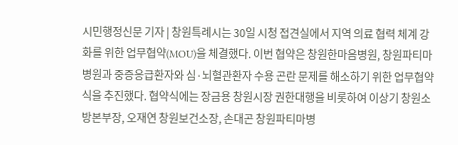시민행정신문 기자 | 창원특례시는 30일 시청 접견실에서 지역 의료 협력 체계 강화를 위한 업무협약(MOU)을 체결했다. 이번 협약은 창원한마음병원, 창원파티마병원과 중증응급환자와 심·뇌혈관환자 수용 곤란 문제를 해소하기 위한 업무협약식을 추진했다. 협약식에는 장금용 창원시장 권한대행을 비롯하여 이상기 창원소방본부장, 오재연 창원보건소장, 손대곤 창원파티마병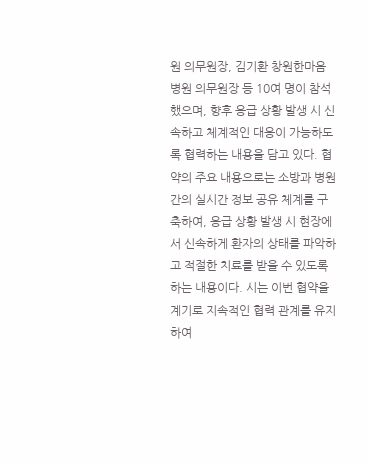원 의무원장, 김기환 창원한마음병원 의무원장 등 10여 명이 참석했으며, 향후 응급 상황 발생 시 신속하고 체계적인 대응이 가능하도록 협력하는 내용을 담고 있다. 협약의 주요 내용으로는 소방과 병원 간의 실시간 정보 공유 체계를 구축하여, 응급 상황 발생 시 현장에서 신속하게 환자의 상태를 파악하고 적절한 치료를 받을 수 있도록 하는 내용이다. 시는 이번 협약을 계기로 지속적인 협력 관계를 유지하여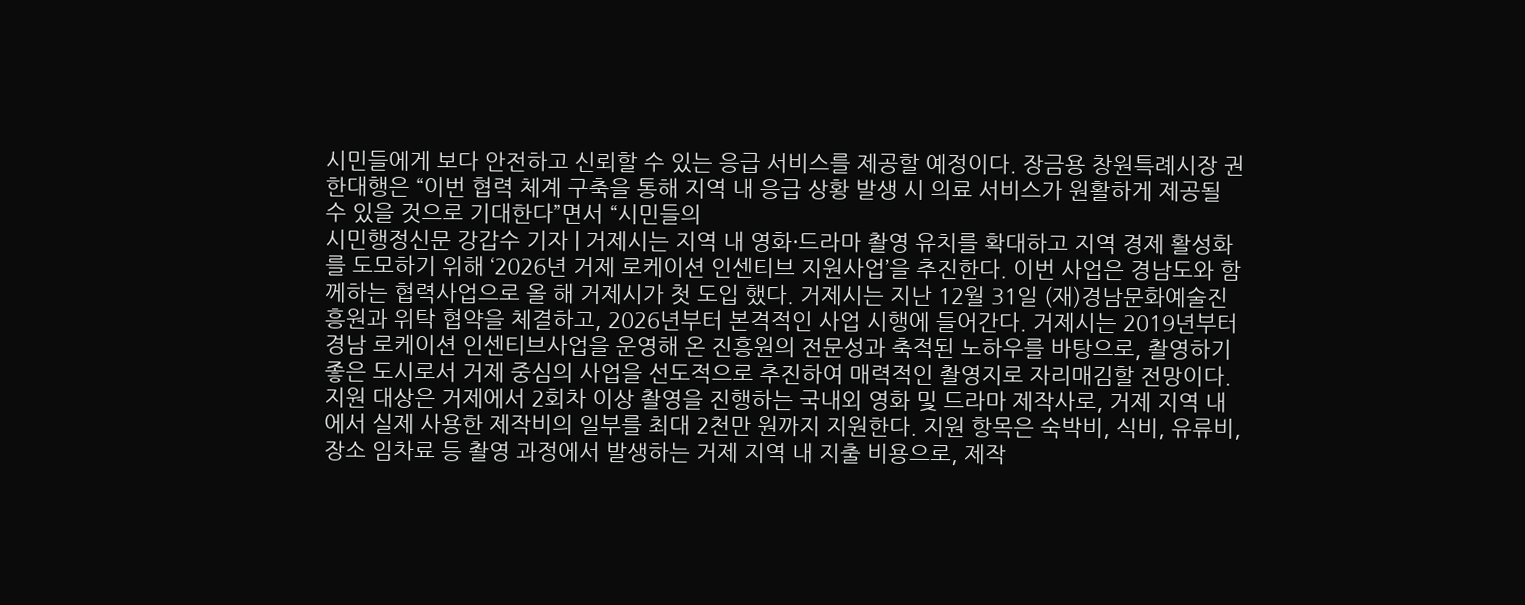시민들에게 보다 안전하고 신뢰할 수 있는 응급 서비스를 제공할 예정이다. 장금용 창원특례시장 권한대행은 “이번 협력 체계 구축을 통해 지역 내 응급 상황 발생 시 의료 서비스가 원활하게 제공될 수 있을 것으로 기대한다”면서 “시민들의
시민행정신문 강갑수 기자 | 거제시는 지역 내 영화·드라마 촬영 유치를 확대하고 지역 경제 활성화를 도모하기 위해 ‘2026년 거제 로케이션 인센티브 지원사업’을 추진한다. 이번 사업은 경남도와 함께하는 협력사업으로 올 해 거제시가 첫 도입 했다. 거제시는 지난 12월 31일 (재)경남문화예술진흥원과 위탁 협약을 체결하고, 2026년부터 본격적인 사업 시행에 들어간다. 거제시는 2019년부터 경남 로케이션 인센티브사업을 운영해 온 진흥원의 전문성과 축적된 노하우를 바탕으로, 촬영하기 좋은 도시로서 거제 중심의 사업을 선도적으로 추진하여 매력적인 촬영지로 자리매김할 전망이다. 지원 대상은 거제에서 2회차 이상 촬영을 진행하는 국내외 영화 및 드라마 제작사로, 거제 지역 내에서 실제 사용한 제작비의 일부를 최대 2천만 원까지 지원한다. 지원 항목은 숙박비, 식비, 유류비, 장소 임차료 등 촬영 과정에서 발생하는 거제 지역 내 지출 비용으로, 제작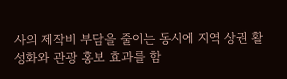사의 제작비 부담을 줄이는 동시에 지역 상권 활성화와 관광 홍보 효과를 함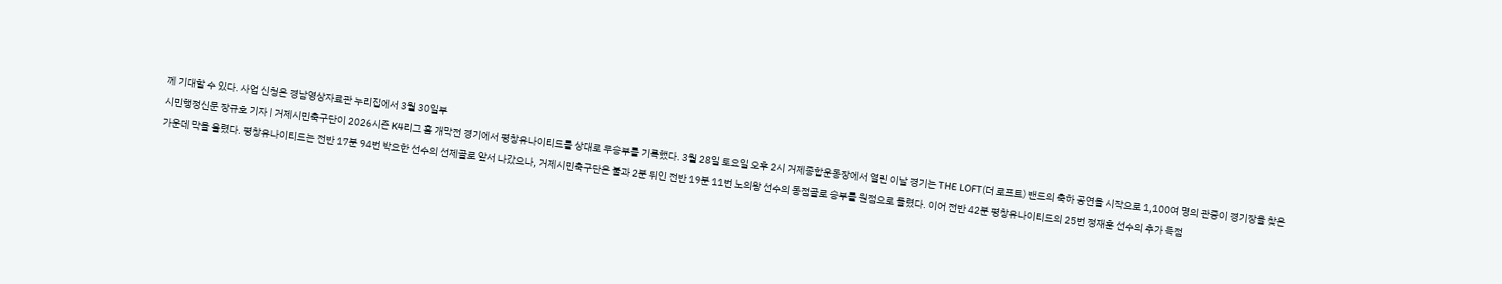께 기대할 수 있다. 사업 신청은 경남영상자료관 누리집에서 3월 30일부
시민행정신문 장규호 기자 | 거제시민축구단이 2026시즌 K4리그 홈 개막전 경기에서 평창유나이티드를 상대로 무승부를 기록했다. 3월 28일 토요일 오후 2시 거제종합운동장에서 열린 이날 경기는 THE LOFT(더 로프트) 밴드의 축하 공연을 시작으로 1,100여 명의 관중이 경기장을 찾은 가운데 막을 올렸다. 평창유나이티드는 전반 17분 94번 박요한 선수의 선제골로 앞서 나갔으나, 거제시민축구단은 불과 2분 뒤인 전반 19분 11번 노의왕 선수의 동점골로 승부를 원점으로 돌렸다. 이어 전반 42분 평창유나이티드의 25번 정재훈 선수의 추가 득점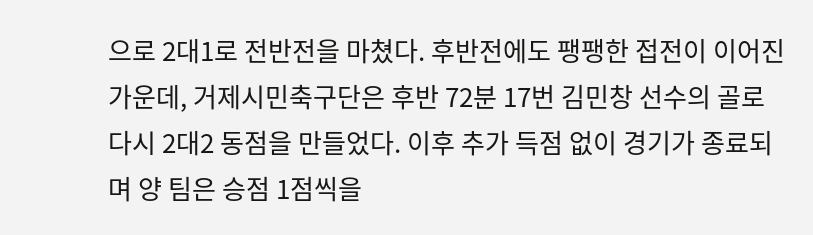으로 2대1로 전반전을 마쳤다. 후반전에도 팽팽한 접전이 이어진 가운데, 거제시민축구단은 후반 72분 17번 김민창 선수의 골로 다시 2대2 동점을 만들었다. 이후 추가 득점 없이 경기가 종료되며 양 팀은 승점 1점씩을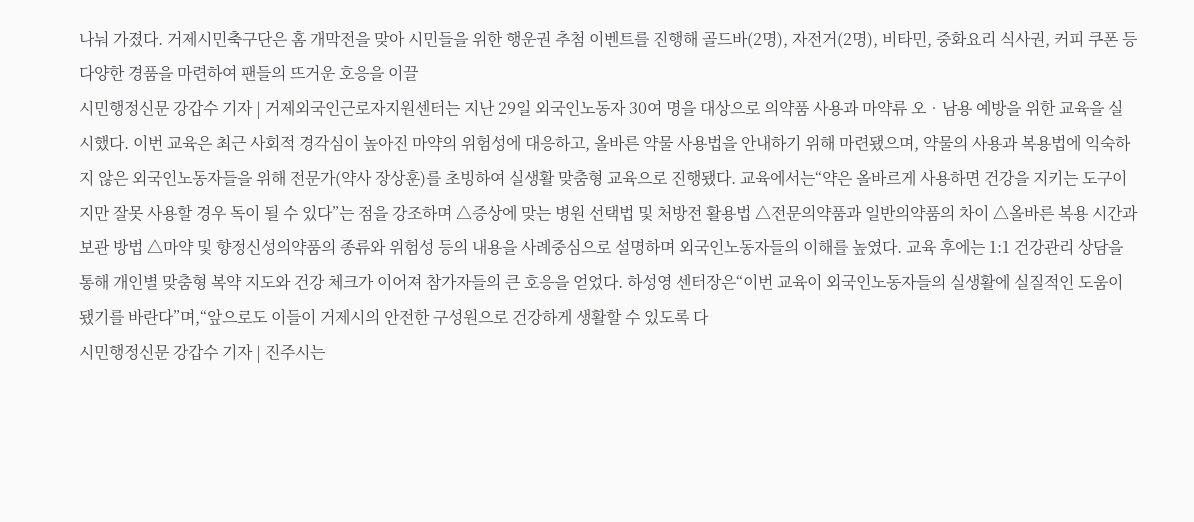나눠 가졌다. 거제시민축구단은 홈 개막전을 맞아 시민들을 위한 행운권 추첨 이벤트를 진행해 골드바(2명), 자전거(2명), 비타민, 중화요리 식사권, 커피 쿠폰 등 다양한 경품을 마련하여 팬들의 뜨거운 호응을 이끌
시민행정신문 강갑수 기자 | 거제외국인근로자지원센터는 지난 29일 외국인노동자 30여 명을 대상으로 의약품 사용과 마약류 오‧남용 예방을 위한 교육을 실시했다. 이번 교육은 최근 사회적 경각심이 높아진 마약의 위험성에 대응하고, 올바른 약물 사용법을 안내하기 위해 마련됐으며, 약물의 사용과 복용법에 익숙하지 않은 외국인노동자들을 위해 전문가(약사 장상훈)를 초빙하여 실생활 맞춤형 교육으로 진행됐다. 교육에서는“약은 올바르게 사용하면 건강을 지키는 도구이지만 잘못 사용할 경우 독이 될 수 있다”는 점을 강조하며 △증상에 맞는 병원 선택법 및 처방전 활용법 △전문의약품과 일반의약품의 차이 △올바른 복용 시간과 보관 방법 △마약 및 향정신성의약품의 종류와 위험성 등의 내용을 사례중심으로 설명하며 외국인노동자들의 이해를 높였다. 교육 후에는 1:1 건강관리 상담을 통해 개인별 맞춤형 복약 지도와 건강 체크가 이어져 참가자들의 큰 호응을 얻었다. 하성영 센터장은“이번 교육이 외국인노동자들의 실생활에 실질적인 도움이 됐기를 바란다”며,“앞으로도 이들이 거제시의 안전한 구성원으로 건강하게 생활할 수 있도록 다
시민행정신문 강갑수 기자 | 진주시는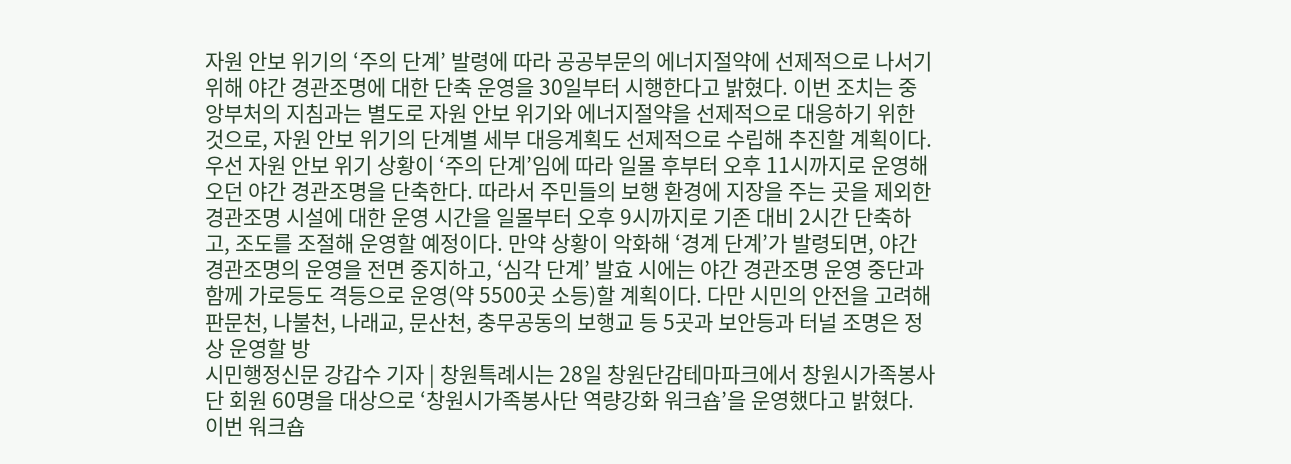자원 안보 위기의 ‘주의 단계’ 발령에 따라 공공부문의 에너지절약에 선제적으로 나서기 위해 야간 경관조명에 대한 단축 운영을 30일부터 시행한다고 밝혔다. 이번 조치는 중앙부처의 지침과는 별도로 자원 안보 위기와 에너지절약을 선제적으로 대응하기 위한 것으로, 자원 안보 위기의 단계별 세부 대응계획도 선제적으로 수립해 추진할 계획이다. 우선 자원 안보 위기 상황이 ‘주의 단계’임에 따라 일몰 후부터 오후 11시까지로 운영해 오던 야간 경관조명을 단축한다. 따라서 주민들의 보행 환경에 지장을 주는 곳을 제외한 경관조명 시설에 대한 운영 시간을 일몰부터 오후 9시까지로 기존 대비 2시간 단축하고, 조도를 조절해 운영할 예정이다. 만약 상황이 악화해 ‘경계 단계’가 발령되면, 야간 경관조명의 운영을 전면 중지하고, ‘심각 단계’ 발효 시에는 야간 경관조명 운영 중단과 함께 가로등도 격등으로 운영(약 5500곳 소등)할 계획이다. 다만 시민의 안전을 고려해 판문천, 나불천, 나래교, 문산천, 충무공동의 보행교 등 5곳과 보안등과 터널 조명은 정상 운영할 방
시민행정신문 강갑수 기자 | 창원특례시는 28일 창원단감테마파크에서 창원시가족봉사단 회원 60명을 대상으로 ‘창원시가족봉사단 역량강화 워크숍’을 운영했다고 밝혔다. 이번 워크숍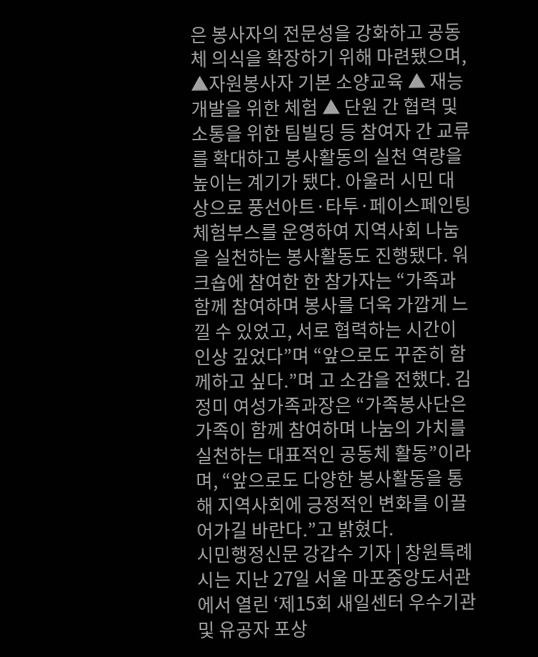은 봉사자의 전문성을 강화하고 공동체 의식을 확장하기 위해 마련됐으며, ▲자원봉사자 기본 소양교육 ▲ 재능개발을 위한 체험 ▲ 단원 간 협력 및 소통을 위한 팀빌딩 등 참여자 간 교류를 확대하고 봉사활동의 실천 역량을 높이는 계기가 됐다. 아울러 시민 대상으로 풍선아트·타투·페이스페인팅 체험부스를 운영하여 지역사회 나눔을 실천하는 봉사활동도 진행됐다. 워크숍에 참여한 한 참가자는 “가족과 함께 참여하며 봉사를 더욱 가깝게 느낄 수 있었고, 서로 협력하는 시간이 인상 깊었다”며 “앞으로도 꾸준히 함께하고 싶다.”며 고 소감을 전했다. 김정미 여성가족과장은 “가족봉사단은 가족이 함께 참여하며 나눔의 가치를 실천하는 대표적인 공동체 활동”이라며, “앞으로도 다양한 봉사활동을 통해 지역사회에 긍정적인 변화를 이끌어가길 바란다.”고 밝혔다.
시민행정신문 강갑수 기자 | 창원특례시는 지난 27일 서울 마포중앙도서관에서 열린 ‘제15회 새일센터 우수기관 및 유공자 포상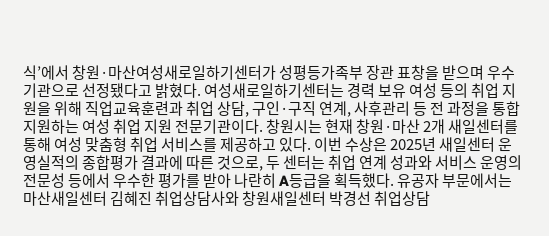식’에서 창원·마산여성새로일하기센터가 성평등가족부 장관 표창을 받으며 우수기관으로 선정됐다고 밝혔다. 여성새로일하기센터는 경력 보유 여성 등의 취업 지원을 위해 직업교육훈련과 취업 상담, 구인·구직 연계, 사후관리 등 전 과정을 통합 지원하는 여성 취업 지원 전문기관이다. 창원시는 현재 창원·마산 2개 새일센터를 통해 여성 맞춤형 취업 서비스를 제공하고 있다. 이번 수상은 2025년 새일센터 운영실적의 종합평가 결과에 따른 것으로, 두 센터는 취업 연계 성과와 서비스 운영의 전문성 등에서 우수한 평가를 받아 나란히 A등급을 획득했다. 유공자 부문에서는 마산새일센터 김혜진 취업상담사와 창원새일센터 박경선 취업상담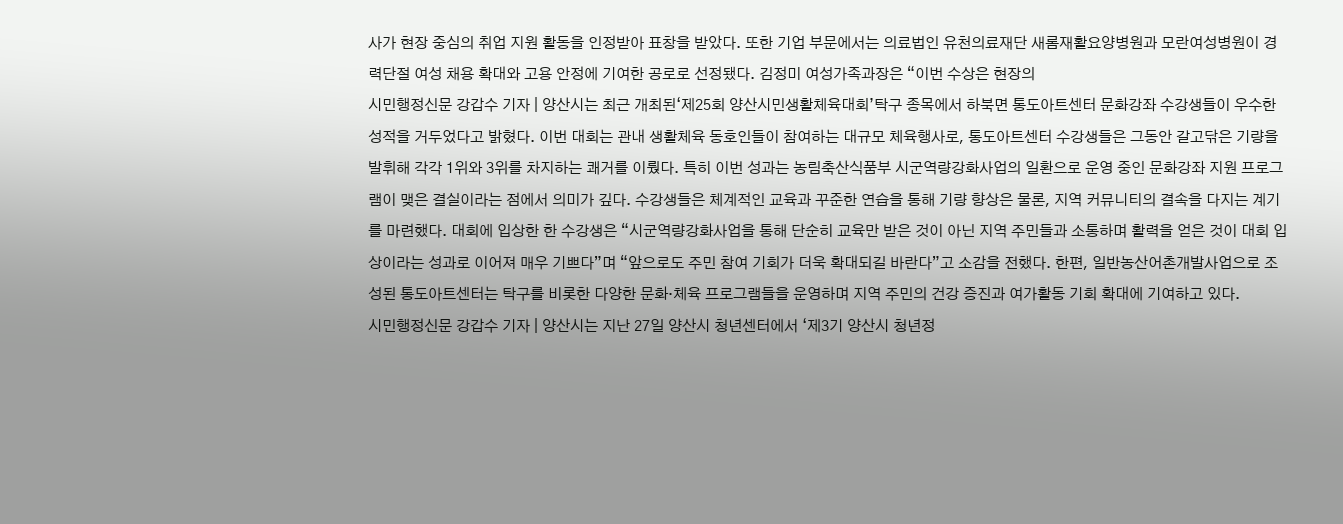사가 현장 중심의 취업 지원 활동을 인정받아 표창을 받았다. 또한 기업 부문에서는 의료법인 유천의료재단 새롬재활요양병원과 모란여성병원이 경력단절 여성 채용 확대와 고용 안정에 기여한 공로로 선정됐다. 김정미 여성가족과장은 “이번 수상은 현장의
시민행정신문 강갑수 기자 | 양산시는 최근 개최된‘제25회 양산시민생활체육대회’탁구 종목에서 하북면 통도아트센터 문화강좌 수강생들이 우수한 성적을 거두었다고 밝혔다. 이번 대회는 관내 생활체육 동호인들이 참여하는 대규모 체육행사로, 통도아트센터 수강생들은 그동안 갈고닦은 기량을 발휘해 각각 1위와 3위를 차지하는 쾌거를 이뤘다. 특히 이번 성과는 농림축산식품부 시군역량강화사업의 일환으로 운영 중인 문화강좌 지원 프로그램이 맺은 결실이라는 점에서 의미가 깊다. 수강생들은 체계적인 교육과 꾸준한 연습을 통해 기량 향상은 물론, 지역 커뮤니티의 결속을 다지는 계기를 마련했다. 대회에 입상한 한 수강생은 “시군역량강화사업을 통해 단순히 교육만 받은 것이 아닌 지역 주민들과 소통하며 활력을 얻은 것이 대회 입상이라는 성과로 이어져 매우 기쁘다”며 “앞으로도 주민 참여 기회가 더욱 확대되길 바란다”고 소감을 전했다. 한편, 일반농산어촌개발사업으로 조성된 통도아트센터는 탁구를 비롯한 다양한 문화·체육 프로그램들을 운영하며 지역 주민의 건강 증진과 여가활동 기회 확대에 기여하고 있다.
시민행정신문 강갑수 기자 | 양산시는 지난 27일 양산시 청년센터에서 ‘제3기 양산시 청년정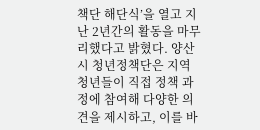책단 해단식’을 열고 지난 2년간의 활동을 마무리했다고 밝혔다. 양산시 청년정책단은 지역 청년들이 직접 정책 과정에 참여해 다양한 의견을 제시하고, 이를 바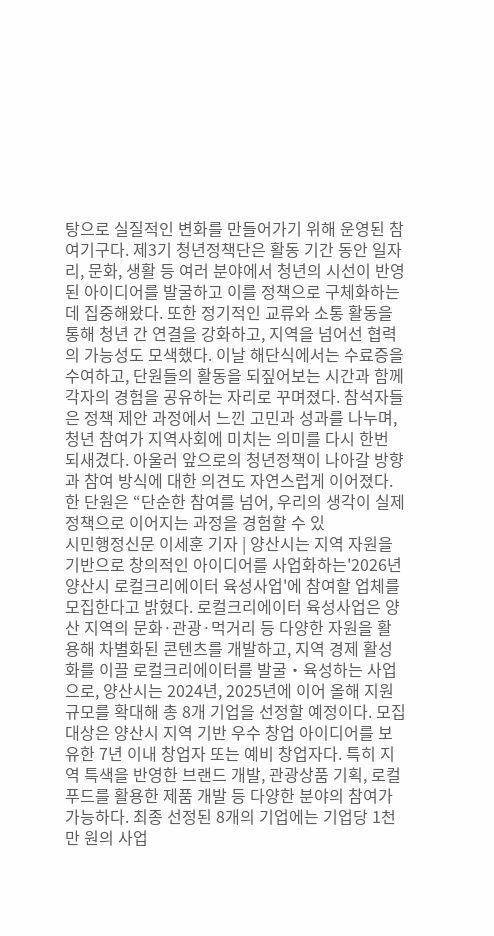탕으로 실질적인 변화를 만들어가기 위해 운영된 참여기구다. 제3기 청년정책단은 활동 기간 동안 일자리, 문화, 생활 등 여러 분야에서 청년의 시선이 반영된 아이디어를 발굴하고 이를 정책으로 구체화하는 데 집중해왔다. 또한 정기적인 교류와 소통 활동을 통해 청년 간 연결을 강화하고, 지역을 넘어선 협력의 가능성도 모색했다. 이날 해단식에서는 수료증을 수여하고, 단원들의 활동을 되짚어보는 시간과 함께 각자의 경험을 공유하는 자리로 꾸며졌다. 참석자들은 정책 제안 과정에서 느낀 고민과 성과를 나누며, 청년 참여가 지역사회에 미치는 의미를 다시 한번 되새겼다. 아울러 앞으로의 청년정책이 나아갈 방향과 참여 방식에 대한 의견도 자연스럽게 이어졌다. 한 단원은 “단순한 참여를 넘어, 우리의 생각이 실제 정책으로 이어지는 과정을 경험할 수 있
시민행정신문 이세훈 기자 | 양산시는 지역 자원을 기반으로 창의적인 아이디어를 사업화하는'2026년 양산시 로컬크리에이터 육성사업'에 참여할 업체를 모집한다고 밝혔다. 로컬크리에이터 육성사업은 양산 지역의 문화·관광·먹거리 등 다양한 자원을 활용해 차별화된 콘텐츠를 개발하고, 지역 경제 활성화를 이끌 로컬크리에이터를 발굴‧육성하는 사업으로, 양산시는 2024년, 2025년에 이어 올해 지원 규모를 확대해 총 8개 기업을 선정할 예정이다. 모집 대상은 양산시 지역 기반 우수 창업 아이디어를 보유한 7년 이내 창업자 또는 예비 창업자다. 특히 지역 특색을 반영한 브랜드 개발, 관광상품 기획, 로컬푸드를 활용한 제품 개발 등 다양한 분야의 참여가 가능하다. 최종 선정된 8개의 기업에는 기업당 1천만 원의 사업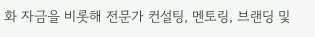화 자금을 비롯해 전문가 컨설팅, 멘토링, 브랜딩 및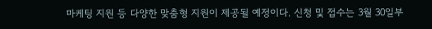마케팅 지원 등 다양한 맞춤형 지원이 제공될 예정이다. 신청 및 접수는 3월 30일부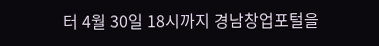터 4월 30일 18시까지 경남창업포털을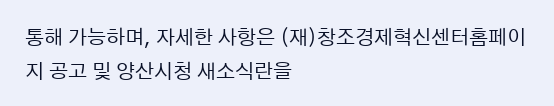통해 가능하며, 자세한 사항은 (재)창조경제혁신센터홈페이지 공고 및 양산시청 새소식란을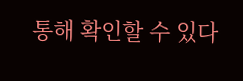통해 확인할 수 있다